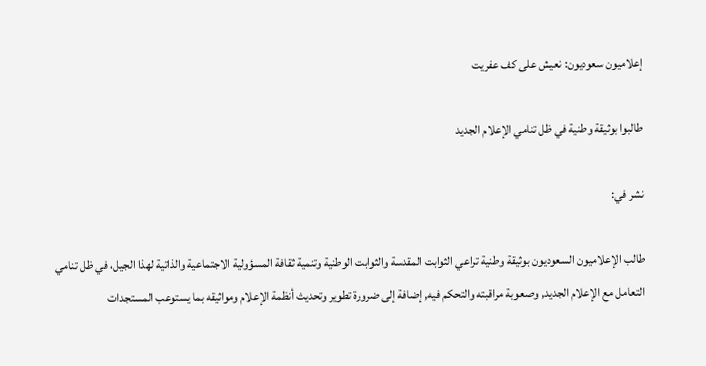إعلاميون سعوديون: نعيش على كف عفريت

طالبوا بوثيقة وطنية في ظل تنامي الإعلام الجديد

نشر في:

طالب الإعلاميون السعوديون بوثيقة وطنية تراعي الثوابت المقدسة والثوابت الوطنية وتنمية ثقافة المسؤولية الاجتماعية والذاتية لهذا الجيل، في ظل تنامي التعامل مع الإعلام الجديد, وصعوبة مراقبته والتحكم فيه, إضافة إلى ضرورة تطوير وتحديث أنظمة الإعلام ومواثيقه بما يستوعب المستجدات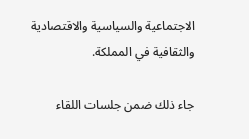الاجتماعية والسياسية والاقتصادية والثقافية في المملكة.

جاء ذلك ضمن جلسات اللقاء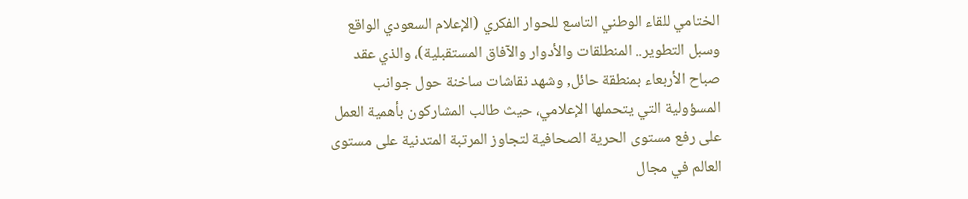الختامي للقاء الوطني التاسع للحوار الفكري (الإعلام السعودي الواقع وسبل التطوير.. المنطلقات والأدوار والآفاق المستقبلية)، والذي عقد صباح الأربعاء بمنطقة حائل, وشهد نقاشات ساخنة حول جوانب المسؤولية التي يتحملها الإعلامي، حيث طالب المشاركون بأهمية العمل على رفع مستوى الحرية الصحافية لتجاوز المرتبة المتدنية على مستوى العالم في مجال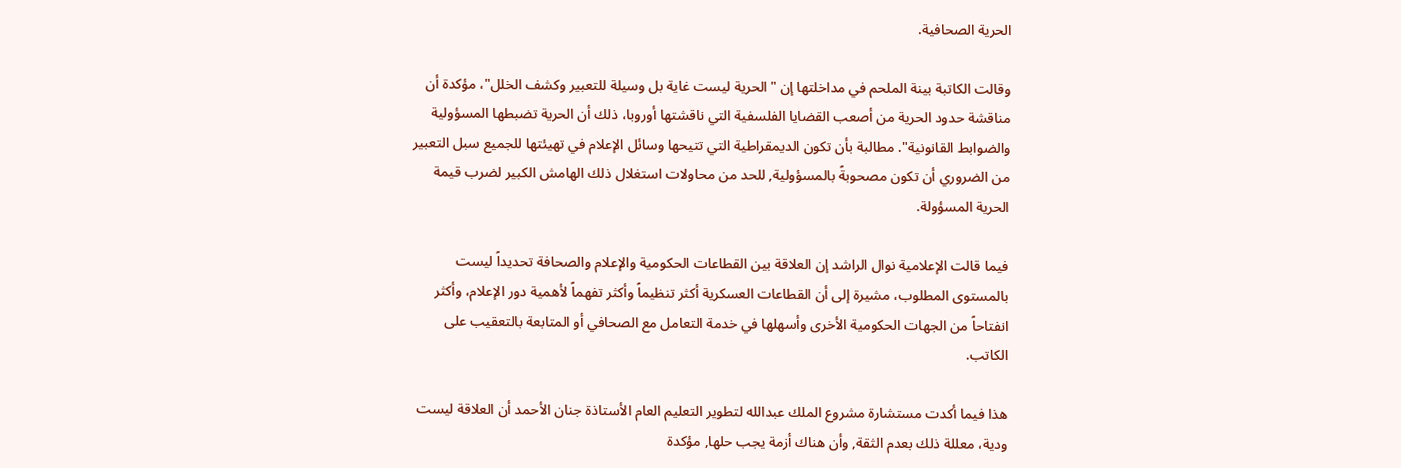الحرية الصحافية.

وقالت الكاتبة بينة الملحم في مداخلتها إن "الحرية ليست غاية بل وسيلة للتعبير وكشف الخلل"، مؤكدة أن مناقشة حدود الحرية من أصعب القضايا الفلسفية التي ناقشتها أوروبا، ذلك أن الحرية تضبطها المسؤولية والضوابط القانونية". مطالبة بأن تكون الديمقراطية التي تتيحها وسائل الإعلام في تهيئتها للجميع سبل التعبير من الضروري أن تكون مصحوبةً بالمسؤولية, للحد من محاولات استغلال ذلك الهامش الكبير لضرب قيمة الحرية المسؤولة.

فيما قالت الإعلامية نوال الراشد إن العلاقة بين القطاعات الحكومية والإعلام والصحافة تحديداً ليست بالمستوى المطلوب، مشيرة إلى أن القطاعات العسكرية أكثر تنظيماً وأكثر تفهماً لأهمية دور الإعلام، وأكثر انفتاحاً من الجهات الحكومية الأخرى وأسهلها في خدمة التعامل مع الصحافي أو المتابعة بالتعقيب على الكاتب.

هذا فيما أكدت مستشارة مشروع الملك عبدالله لتطوير التعليم العام الأستاذة جنان الأحمد أن العلاقة ليست ودية، معللة ذلك بعدم الثقة, وأن هناك أزمة يجب حلها, مؤكدة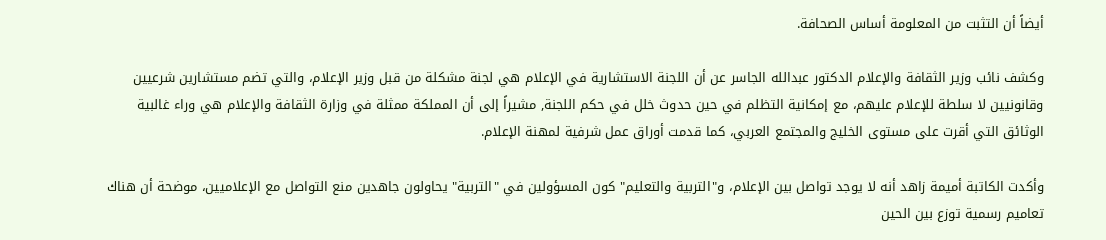أيضاً أن التثبت من المعلومة أساس الصحافة.

وكشف نائب وزير الثقافة والإعلام الدكتور عبدالله الجاسر عن أن اللجنة الاستشارية في الإعلام هي لجنة مشكلة من قبل وزير الإعلام، والتي تضم مستشارين شرعيين وقانونيين لا سلطة للإعلام عليهم، مع إمكانية التظلم في حين حدوث خلل في حكم اللجنة, مشيراً إلى أن المملكة ممثلة في وزارة الثقافة والإعلام هي وراء غالبية الوثائق التي أقرت على مستوى الخليج والمجتمع العربي، كما قدمت أوراق عمل شرفية لمهنة الإعلام.

وأكدت الكاتبة أميمة زاهد أنه لا يوجد تواصل بين الإعلام، و"التربية والتعليم" كون المسؤولين في "التربية" يحاولون جاهدين منع التواصل مع الإعلاميين، موضحة أن هناك تعاميم رسمية توزع بين الحين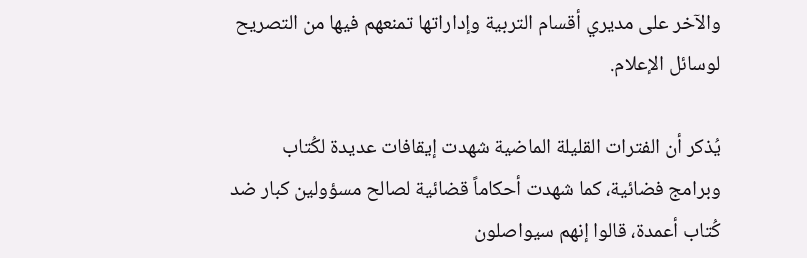والآخر على مديري أقسام التربية وإداراتها تمنعهم فيها من التصريح لوسائل الإعلام.

يُذكر أن الفترات القليلة الماضية شهدت إيقافات عديدة لكُتاب وبرامج فضائية، كما شهدت أحكاماً قضائية لصالح مسؤولين كبار ضد كُتاب أعمدة، قالوا إنهم سيواصلون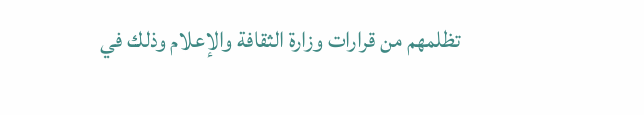تظلمهم من قرارات وزارة الثقافة والإعلام وذلك في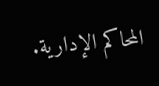المحاكم الإدارية.